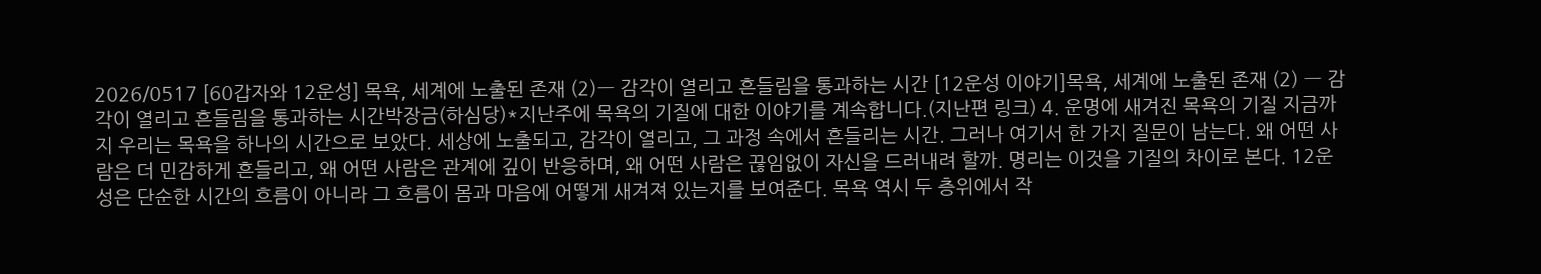2026/0517 [60갑자와 12운성] 목욕, 세계에 노출된 존재 (2)― 감각이 열리고 흔들림을 통과하는 시간 [12운성 이야기]목욕, 세계에 노출된 존재 (2) ― 감각이 열리고 흔들림을 통과하는 시간박장금(하심당)*지난주에 목욕의 기질에 대한 이야기를 계속합니다.(지난편 링크) 4. 운명에 새겨진 목욕의 기질 지금까지 우리는 목욕을 하나의 시간으로 보았다. 세상에 노출되고, 감각이 열리고, 그 과정 속에서 흔들리는 시간. 그러나 여기서 한 가지 질문이 남는다. 왜 어떤 사람은 더 민감하게 흔들리고, 왜 어떤 사람은 관계에 깊이 반응하며, 왜 어떤 사람은 끊임없이 자신을 드러내려 할까. 명리는 이것을 기질의 차이로 본다. 12운성은 단순한 시간의 흐름이 아니라 그 흐름이 몸과 마음에 어떻게 새겨져 있는지를 보여준다. 목욕 역시 두 층위에서 작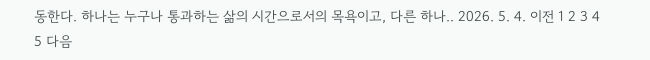동한다. 하나는 누구나 통과하는 삶의 시간으로서의 목욕이고, 다른 하나.. 2026. 5. 4. 이전 1 2 3 4 5 다음